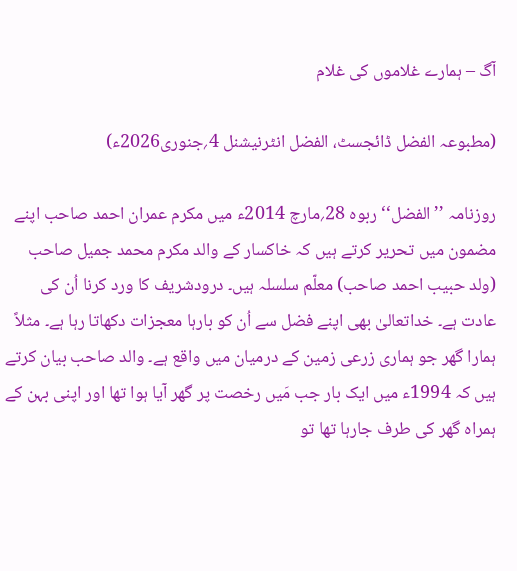آگ – ہمارے غلاموں کی غلام

(مطبوعہ الفضل ڈائجسٹ، الفضل انٹرنیشنل 4؍جنوری2026ء)

روزنامہ ’’الفضل‘‘ ربوہ 28؍مارچ 2014ء میں مکرم عمران احمد صاحب اپنے مضمون میں تحریر کرتے ہیں کہ خاکسار کے والد مکرم محمد جمیل صاحب (ولد حبیب احمد صاحب) معلّم سلسلہ ہیں۔ درودشریف کا ورد کرنا اُن کی عادت ہے۔ خداتعالیٰ بھی اپنے فضل سے اُن کو بارہا معجزات دکھاتا رہا ہے۔ مثلاً ہمارا گھر جو ہماری زرعی زمین کے درمیان میں واقع ہے۔ والد صاحب بیان کرتے ہیں کہ 1994ء میں ایک بار جب مَیں رخصت پر گھر آیا ہوا تھا اور اپنی بہن کے ہمراہ گھر کی طرف جارہا تھا تو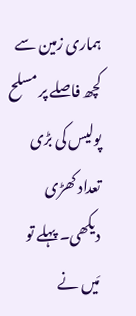ہماری زمین سے کچھ فاصلے پر مسلح پولیس کی بڑی تعداد کھڑی دیکھی۔ پہلے تو مَیں نے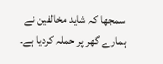سمجھا کہ شاید مخالفین نے ہمارے گھر پر حملہ کردیا ہے۔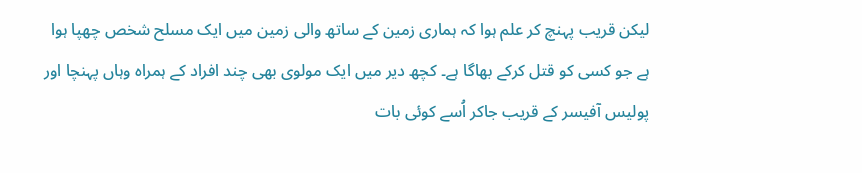لیکن قریب پہنچ کر علم ہوا کہ ہماری زمین کے ساتھ والی زمین میں ایک مسلح شخص چھپا ہوا ہے جو کسی کو قتل کرکے بھاگا ہے۔ کچھ دیر میں ایک مولوی بھی چند افراد کے ہمراہ وہاں پہنچا اور پولیس آفیسر کے قریب جاکر اُسے کوئی بات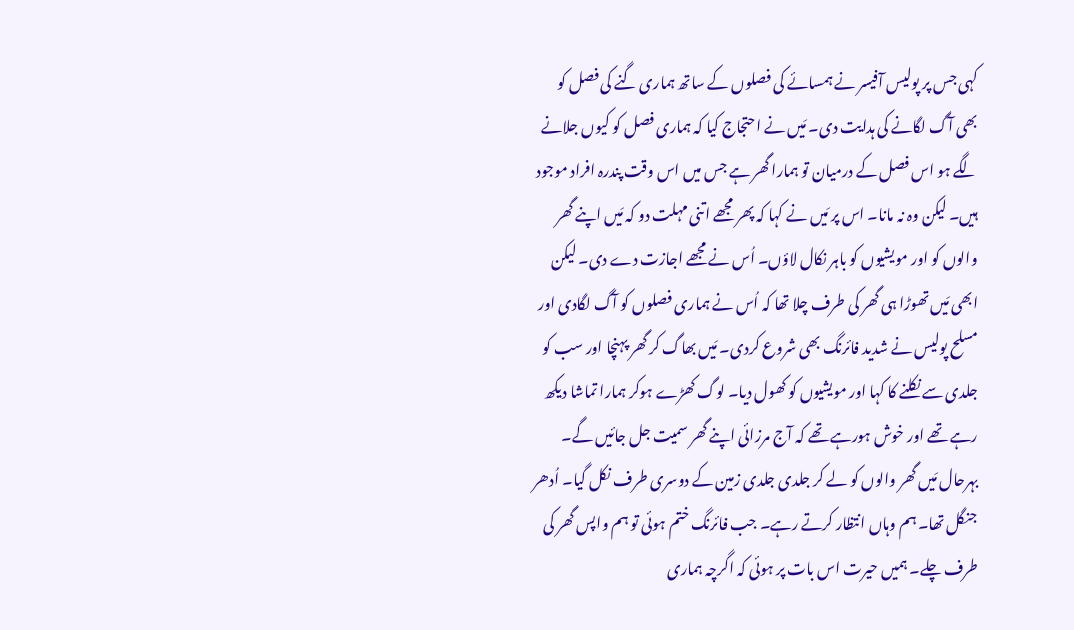کہی جس پر پولیس آفیسر نے ہمسائے کی فصلوں کے ساتھ ہماری گنے کی فصل کو بھی آگ لگانے کی ہدایت دی۔ مَیں نے احتجاج کیا کہ ہماری فصل کو کیوں جلانے لگے ہو اس فصل کے درمیان تو ہمارا گھر ہے جس میں اس وقت پندرہ افراد موجود ہیں۔ لیکن وہ نہ مانا۔ اس پر مَیں نے کہا کہ پھر مجھے اتنی مہلت دو کہ مَیں اپنے گھر والوں کو اور مویشیوں کو باہر نکال لاؤں۔ اُس نے مجھے اجازت دے دی۔ لیکن ابھی مَیں تھوڑا ہی گھر کی طرف چلا تھا کہ اُس نے ہماری فصلوں کو آگ لگادی اور مسلح پولیس نے شدید فائرنگ بھی شروع کردی۔ مَیں بھاگ کر گھر پہنچا اور سب کو جلدی سے نکلنے کا کہا اور مویشیوں کو کھول دیا۔ لوگ کھڑے ہوکر ہمارا تماشا دیکھ رہے تھے اور خوش ہورہے تھے کہ آج مرزائی اپنے گھر سمیت جل جائیں گے۔ بہرحال مَیں گھر والوں کو لے کر جلدی جلدی زمین کے دوسری طرف نکل گیا۔ اُدھر جنگل تھا۔ ہم وہاں انتظار کرتے رہے۔ جب فائرنگ ختم ہوئی تو ہم واپس گھر کی طرف چلے۔ ہمیں حیرت اس بات پر ہوئی کہ اگرچہ ہماری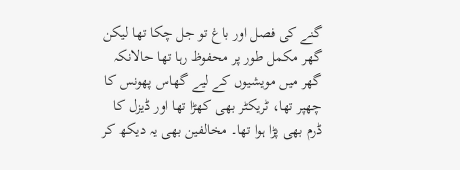گنے کی فصل اور باغ تو جل چکا تھا لیکن گھر مکمل طور پر محفوظ رہا تھا حالانکہ گھر میں مویشیوں کے لیے گھاس پھونس کا چھپر تھا، ٹریکٹر بھی کھڑا تھا اور ڈیزل کا ڈرم بھی پڑا ہوا تھا۔ مخالفین بھی یہ دیکھ کر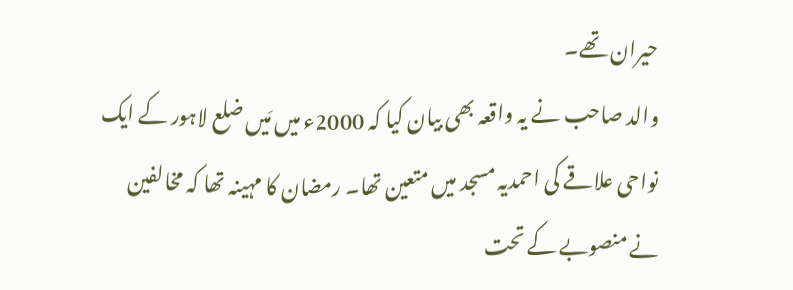حیران تھے۔
والد صاحب نے یہ واقعہ بھی بیان کیا کہ 2000ء میں مَیں ضلع لاہور کے ایک نواحی علاقے کی احمدیہ مسجد میں متعین تھا۔ رمضان کا مہینہ تھا کہ مخالفین نے منصوبے کے تحت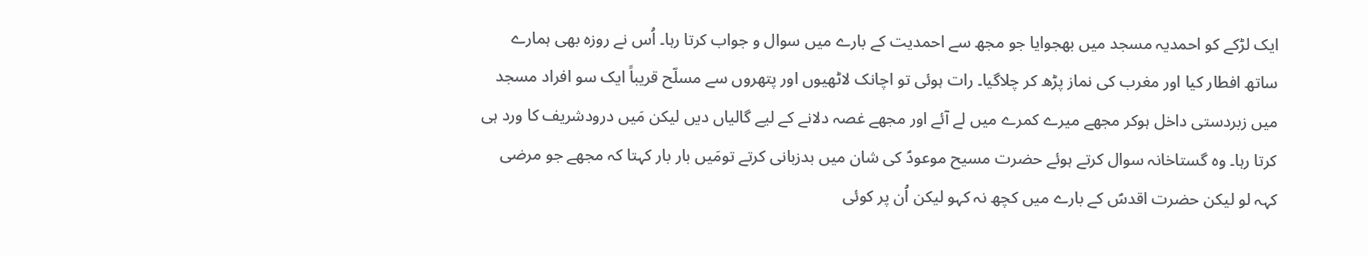ایک لڑکے کو احمدیہ مسجد میں بھجوایا جو مجھ سے احمدیت کے بارے میں سوال و جواب کرتا رہا۔ اُس نے روزہ بھی ہمارے ساتھ افطار کیا اور مغرب کی نماز پڑھ کر چلاگیا۔ رات ہوئی تو اچانک لاٹھیوں اور پتھروں سے مسلّح قریباً ایک سو افراد مسجد میں زبردستی داخل ہوکر مجھے میرے کمرے میں لے آئے اور مجھے غصہ دلانے کے لیے گالیاں دیں لیکن مَیں درودشریف کا ورد ہی کرتا رہا۔ وہ گستاخانہ سوال کرتے ہوئے حضرت مسیح موعودؑ کی شان میں بدزبانی کرتے تومَیں بار بار کہتا کہ مجھے جو مرضی کہہ لو لیکن حضرت اقدسؑ کے بارے میں کچھ نہ کہو لیکن اُن پر کوئی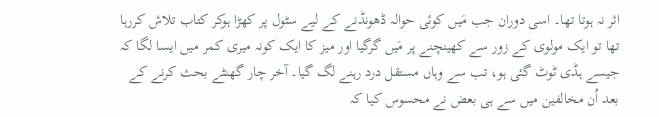اثر نہ ہوتا تھا۔ اسی دوران جب مَیں کوئی حوالہ ڈھونڈنے کے لیے سٹول پر کھڑا ہوکر کتاب تلاش کررہا تھا تو ایک مولوی کے زور سے کھینچنے پر مَیں گرگیا اور میز کا ایک کونہ میری کمر میں ایسا لگا کہ جیسے ہڈی ٹوٹ گئی ہو، تب سے وہاں مستقل درد رہنے لگ گیا۔ آخر چار گھنٹے بحث کرنے کے بعد اُن مخالفین میں سے ہی بعض نے محسوس کیا کہ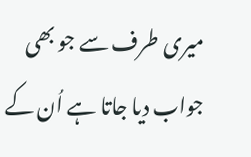میری طرف سے جو بھی جواب دیا جاتا ہے اُن کے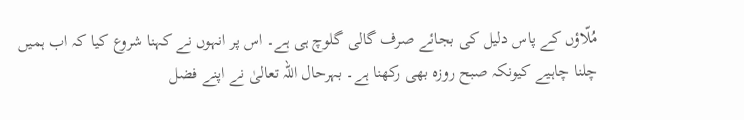مُلّاؤں کے پاس دلیل کی بجائے صرف گالی گلوچ ہی ہے۔ اس پر انہوں نے کہنا شروع کیا کہ اب ہمیں چلنا چاہیے کیونکہ صبح روزہ بھی رکھنا ہے۔ بہرحال اللہ تعالیٰ نے اپنے فضل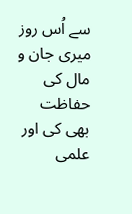سے اُس روز میری جان و مال کی حفاظت بھی کی اور علمی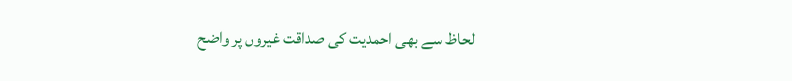لحاظ سے بھی احمدیت کی صداقت غیروں پر واضح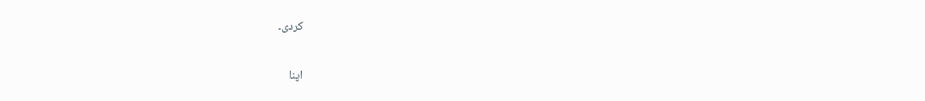کردی۔

اپنا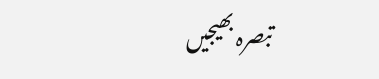تبصرہ بھیجیں